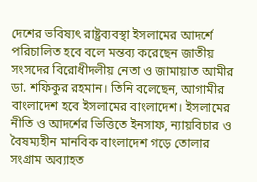দেশের ভবিষ্যৎ রাষ্ট্রব্যবস্থা ইসলামের আদর্শে পরিচালিত হবে বলে মন্তব্য করেছেন জাতীয় সংসদের বিরোধীদলীয় নেতা ও জামায়াত আমীর ডা. শফিকুর রহমান। তিনি বলেছেন, আগামীর বাংলাদেশ হবে ইসলামের বাংলাদেশ। ইসলামের নীতি ও আদর্শের ভিত্তিতে ইনসাফ, ন্যায়বিচার ও বৈষম্যহীন মানবিক বাংলাদেশ গড়ে তোলার সংগ্রাম অব্যাহত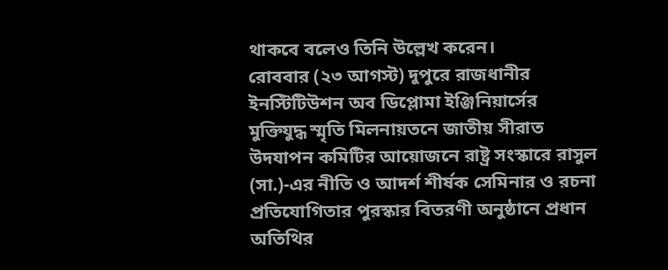থাকবে বলেও তিনি উল্লেখ করেন।
রোববার (২৩ আগস্ট) দুপুরে রাজধানীর ইনস্টিটিউশন অব ডিপ্লোমা ইঞ্জিনিয়ার্সের মুক্তিযুদ্ধ স্মৃতি মিলনায়তনে জাতীয় সীরাত উদযাপন কমিটির আয়োজনে রাষ্ট্র সংস্কারে রাসুল (সা.)-এর নীতি ও আদর্শ শীর্ষক সেমিনার ও রচনা প্রতিযোগিতার পুরস্কার বিতরণী অনুষ্ঠানে প্রধান অতিথির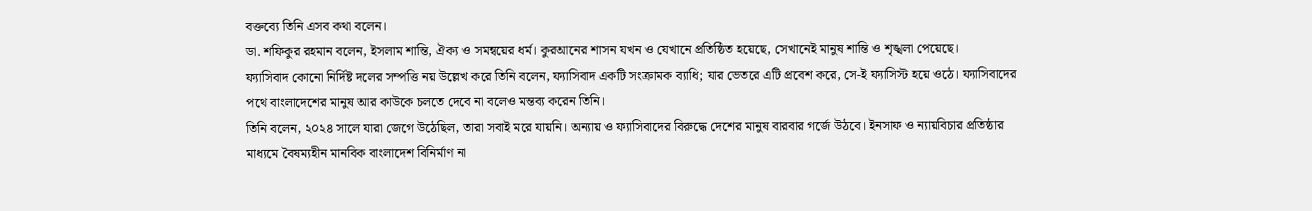বক্তব্যে তিনি এসব কথা বলেন।
ডা. শফিকুর রহমান বলেন, ইসলাম শান্তি, ঐক্য ও সমন্বয়ের ধর্ম। কুরআনের শাসন যখন ও যেখানে প্রতিষ্ঠিত হয়েছে, সেখানেই মানুষ শান্তি ও শৃঙ্খলা পেয়েছে।
ফ্যাসিবাদ কোনো নির্দিষ্ট দলের সম্পত্তি নয় উল্লেখ করে তিনি বলেন, ফ্যাসিবাদ একটি সংক্রামক ব্যাধি; যার ভেতরে এটি প্রবেশ করে, সে-ই ফ্যাসিস্ট হয়ে ওঠে। ফ্যাসিবাদের পথে বাংলাদেশের মানুষ আর কাউকে চলতে দেবে না বলেও মন্তব্য করেন তিনি।
তিনি বলেন, ২০২৪ সালে যারা জেগে উঠেছিল, তারা সবাই মরে যায়নি। অন্যায় ও ফ্যাসিবাদের বিরুদ্ধে দেশের মানুষ বারবার গর্জে উঠবে। ইনসাফ ও ন্যায়বিচার প্রতিষ্ঠার মাধ্যমে বৈষম্যহীন মানবিক বাংলাদেশ বিনির্মাণ না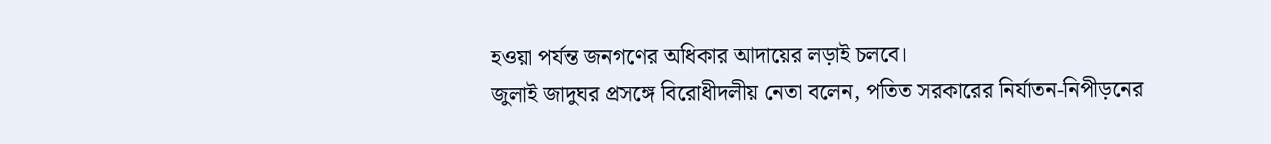হওয়া পর্যন্ত জনগণের অধিকার আদায়ের লড়াই চলবে।
জুলাই জাদুঘর প্রসঙ্গে বিরোধীদলীয় নেতা বলেন, পতিত সরকারের নির্যাতন-নিপীড়নের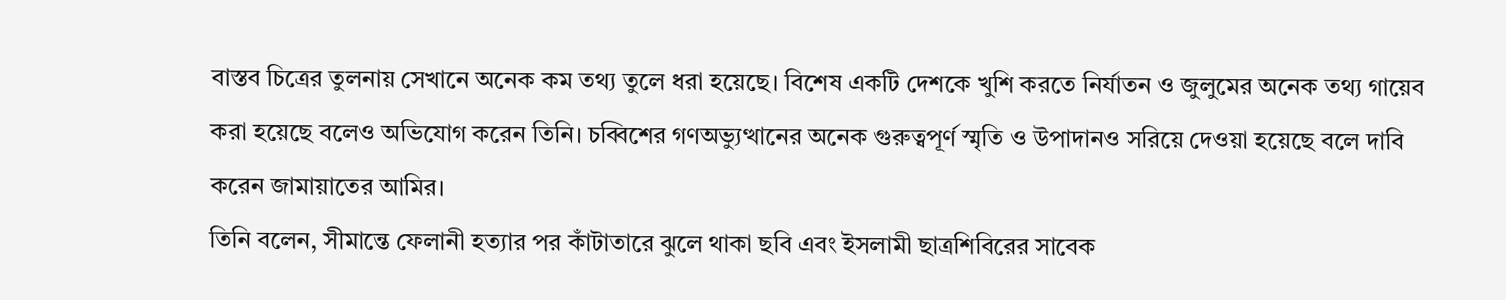বাস্তব চিত্রের তুলনায় সেখানে অনেক কম তথ্য তুলে ধরা হয়েছে। বিশেষ একটি দেশকে খুশি করতে নির্যাতন ও জুলুমের অনেক তথ্য গায়েব করা হয়েছে বলেও অভিযোগ করেন তিনি। চব্বিশের গণঅভ্যুত্থানের অনেক গুরুত্বপূর্ণ স্মৃতি ও উপাদানও সরিয়ে দেওয়া হয়েছে বলে দাবি করেন জামায়াতের আমির।
তিনি বলেন, সীমান্তে ফেলানী হত্যার পর কাঁটাতারে ঝুলে থাকা ছবি এবং ইসলামী ছাত্রশিবিরের সাবেক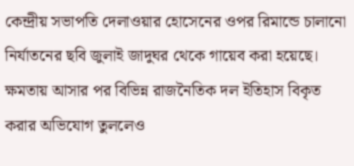কেন্দ্রীয় সভাপতি দেলাওয়ার হোসেনের ওপর রিমান্ডে চালানো নির্যাতনের ছবি জুলাই জাদুঘর থেকে গায়েব করা হয়েছে।
ক্ষমতায় আসার পর বিভিন্ন রাজনৈতিক দল ইতিহাস বিকৃত করার অভিযোগ তুললেও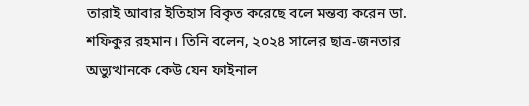তারাই আবার ইতিহাস বিকৃত করেছে বলে মন্তব্য করেন ডা. শফিকুর রহমান। তিনি বলেন, ২০২৪ সালের ছাত্র-জনতার অভ্যুত্থানকে কেউ যেন ফাইনাল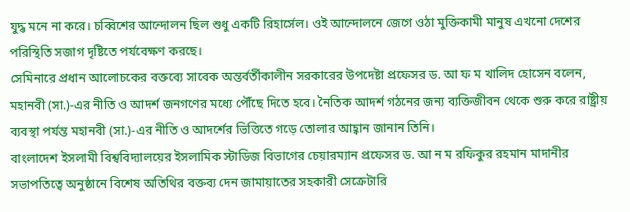যুদ্ধ মনে না করে। চব্বিশের আন্দোলন ছিল শুধু একটি রিহার্সেল। ওই আন্দোলনে জেগে ওঠা মুক্তিকামী মানুষ এখনো দেশের পরিস্থিতি সজাগ দৃষ্টিতে পর্যবেক্ষণ করছে।
সেমিনারে প্রধান আলোচকের বক্তব্যে সাবেক অন্তর্বর্তীকালীন সরকারের উপদেষ্টা প্রফেসর ড. আ ফ ম খালিদ হোসেন বলেন, মহানবী (সা.)-এর নীতি ও আদর্শ জনগণের মধ্যে পৌঁছে দিতে হবে। নৈতিক আদর্শ গঠনের জন্য ব্যক্তিজীবন থেকে শুরু করে রাষ্ট্রীয় ব্যবস্থা পর্যন্ত মহানবী (সা.)-এর নীতি ও আদর্শের ভিত্তিতে গড়ে তোলার আহ্বান জানান তিনি।
বাংলাদেশ ইসলামী বিশ্ববিদ্যালয়ের ইসলামিক স্টাডিজ বিভাগের চেয়ারম্যান প্রফেসর ড. আ ন ম রফিকুর রহমান মাদানীর সভাপতিত্বে অনুষ্ঠানে বিশেষ অতিথির বক্তব্য দেন জামায়াতের সহকারী সেক্রেটারি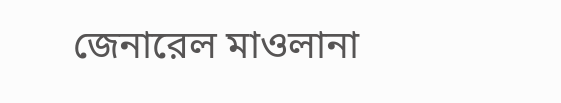জেনারেল মাওলানা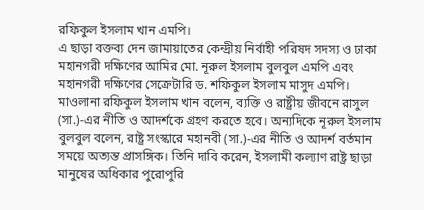রফিকুল ইসলাম খান এমপি।
এ ছাড়া বক্তব্য দেন জামায়াতের কেন্দ্রীয় নির্বাহী পরিষদ সদস্য ও ঢাকা মহানগরী দক্ষিণের আমির মো. নূরুল ইসলাম বুলবুল এমপি এবং মহানগরী দক্ষিণের সেক্রেটারি ড. শফিকুল ইসলাম মাসুদ এমপি।
মাওলানা রফিকুল ইসলাম খান বলেন, ব্যক্তি ও রাষ্ট্রীয় জীবনে রাসুল (সা.)-এর নীতি ও আদর্শকে গ্রহণ করতে হবে। অন্যদিকে নূরুল ইসলাম বুলবুল বলেন, রাষ্ট্র সংস্কারে মহানবী (সা.)-এর নীতি ও আদর্শ বর্তমান সময়ে অত্যন্ত প্রাসঙ্গিক। তিনি দাবি করেন, ইসলামী কল্যাণ রাষ্ট্র ছাড়া মানুষের অধিকার পুরোপুরি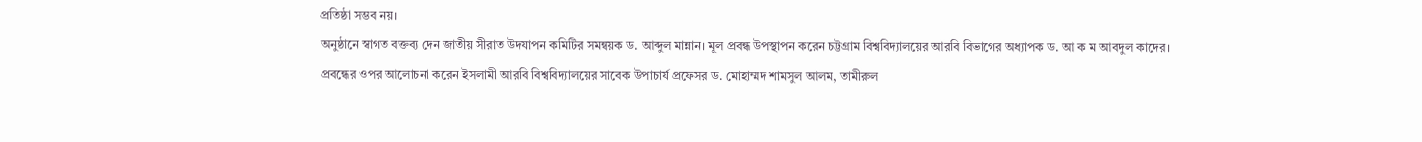প্রতিষ্ঠা সম্ভব নয়।
অনুষ্ঠানে স্বাগত বক্তব্য দেন জাতীয় সীরাত উদযাপন কমিটির সমন্বয়ক ড. আব্দুল মান্নান। মূল প্রবন্ধ উপস্থাপন করেন চট্টগ্রাম বিশ্ববিদ্যালয়ের আরবি বিভাগের অধ্যাপক ড. আ ক ম আবদুল কাদের। প্রবন্ধের ওপর আলোচনা করেন ইসলামী আরবি বিশ্ববিদ্যালয়ের সাবেক উপাচার্য প্রফেসর ড. মোহাম্মদ শামসুল আলম, তামীরুল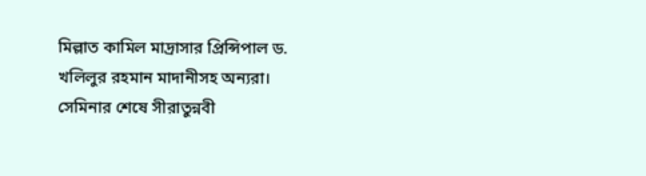মিল্লাত কামিল মাদ্রাসার প্রিন্সিপাল ড. খলিলুর রহমান মাদানীসহ অন্যরা।
সেমিনার শেষে সীরাতুন্নবী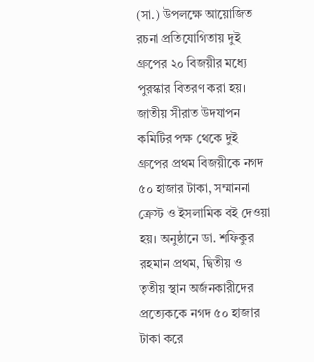(সা.) উপলক্ষে আয়োজিত রচনা প্রতিযোগিতায় দুই গ্রুপের ২০ বিজয়ীর মধ্যে পুরস্কার বিতরণ করা হয়। জাতীয় সীরাত উদযাপন কমিটির পক্ষ থেকে দুই গ্রুপের প্রথম বিজয়ীকে নগদ ৫০ হাজার টাকা, সম্মাননা ক্রেস্ট ও ইসলামিক বই দেওয়া হয়। অনুষ্ঠানে ডা. শফিকুর রহমান প্রথম, দ্বিতীয় ও তৃতীয় স্থান অর্জনকারীদের প্রত্যেককে নগদ ৫০ হাজার টাকা করে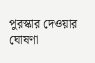পুরস্কার দেওয়ার ঘোষণা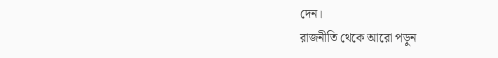দেন।
রাজনীতি থেকে আরো পড়ুন